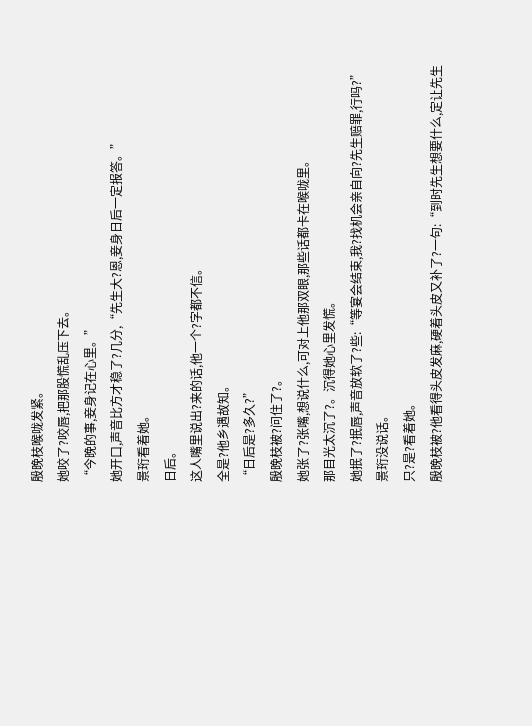殷晚枝喉咙发紧。
她咬了?咬唇,把那股慌乱压下去。
“今晚的事,妾身记在心里。”
她开口,声音比方才稳了?几分,“先生大?恩,妾身日后一定报答。”
景珩看着她。
日后。
这人嘴里说出?来的话,他一个?字都不信。
全是?他乡遇故知。
“日后是?多久?”
殷晚枝被?问住了?。
她张了?张嘴,想说什么,可对上他那双眼,那些话都卡在喉咙里。
那目光太沉了?。沉得她心里发慌。
她抿了?抿唇,声音放软了?些:“等宴会结束,我?找机会亲自向?先生赔罪,行吗?”
景珩没说话。
只?是?看着她。
殷晚枝被?他看得头皮发麻,硬着头皮又补了?一句:“到时先生想要什么,定让先生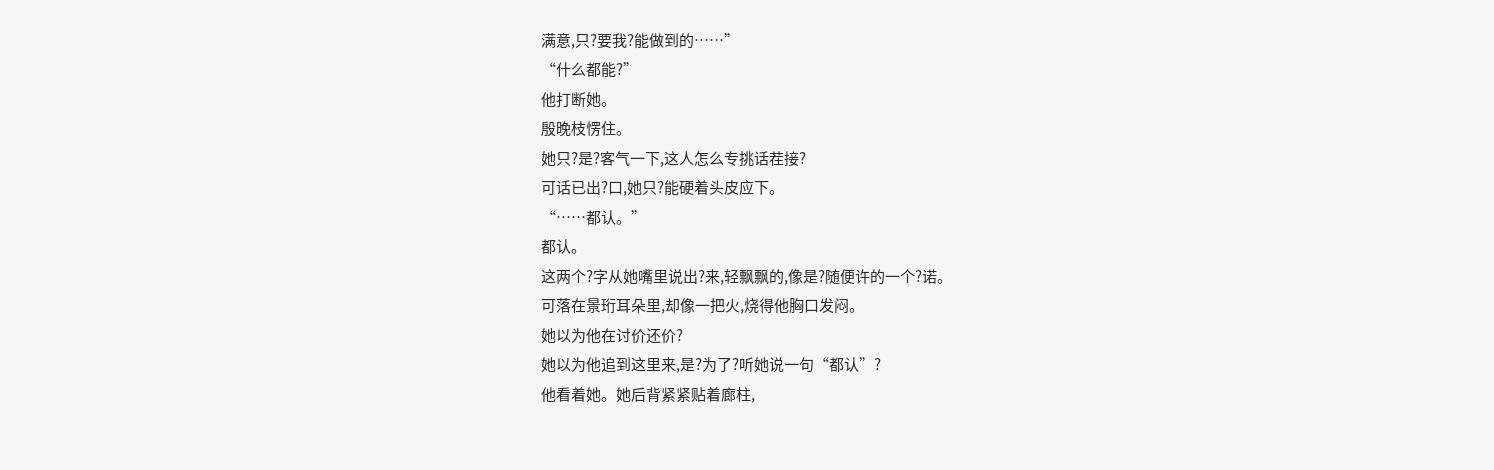满意,只?要我?能做到的……”
“什么都能?”
他打断她。
殷晚枝愣住。
她只?是?客气一下,这人怎么专挑话茬接?
可话已出?口,她只?能硬着头皮应下。
“……都认。”
都认。
这两个?字从她嘴里说出?来,轻飘飘的,像是?随便许的一个?诺。
可落在景珩耳朵里,却像一把火,烧得他胸口发闷。
她以为他在讨价还价?
她以为他追到这里来,是?为了?听她说一句“都认”?
他看着她。她后背紧紧贴着廊柱,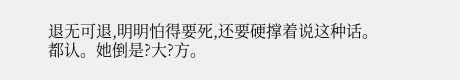退无可退,明明怕得要死,还要硬撑着说这种话。
都认。她倒是?大?方。